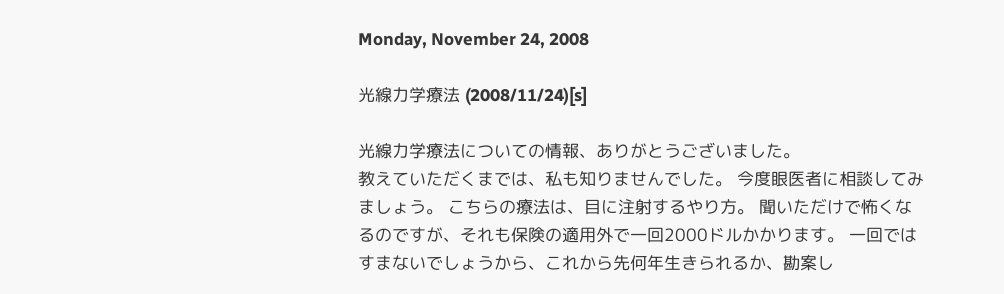Monday, November 24, 2008

光線力学療法 (2008/11/24)[s]

光線力学療法についての情報、ありがとうございました。
教えていただくまでは、私も知りませんでした。 今度眼医者に相談してみましょう。 こちらの療法は、目に注射するやり方。 聞いただけで怖くなるのですが、それも保険の適用外で一回2000ドルかかります。 一回ではすまないでしょうから、これから先何年生きられるか、勘案し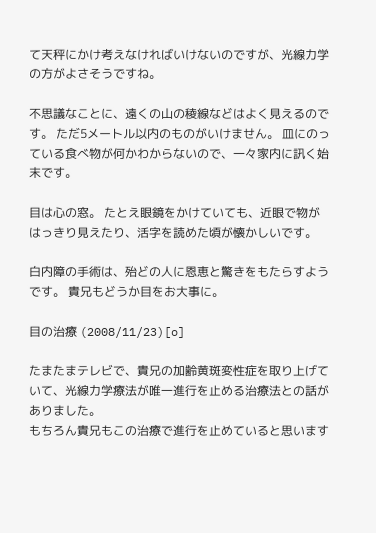て天秤にかけ考えなければいけないのですが、光線力学の方がよさそうですね。

不思議なことに、遠くの山の稜線などはよく見えるのです。 ただ5メートル以内のものがいけません。 皿にのっている食べ物が何かわからないので、一々家内に訊く始末です。

目は心の窓。 たとえ眼鏡をかけていても、近眼で物がはっきり見えたり、活字を読めた頃が懐かしいです。

白内障の手術は、殆どの人に恩恵と驚きをもたらすようです。 貴兄もどうか目をお大事に。

目の治療 (2008/11/23)[o]

たまたまテレビで、貴兄の加齢黄斑変性症を取り上げていて、光線力学療法が唯一進行を止める治療法との話がありました。
もちろん貴兄もこの治療で進行を止めていると思います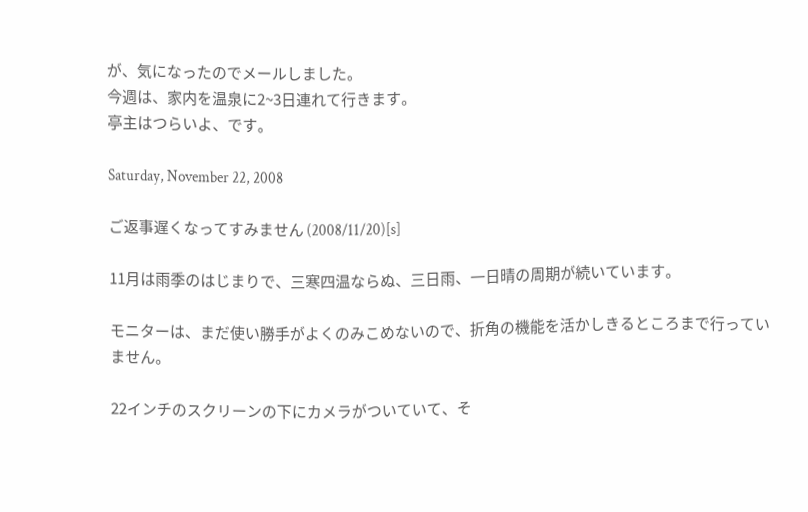が、気になったのでメールしました。
今週は、家内を温泉に2~3日連れて行きます。
亭主はつらいよ、です。

Saturday, November 22, 2008

ご返事遅くなってすみません (2008/11/20)[s]

11月は雨季のはじまりで、三寒四温ならぬ、三日雨、一日晴の周期が続いています。

モニターは、まだ使い勝手がよくのみこめないので、折角の機能を活かしきるところまで行っていません。

22インチのスクリーンの下にカメラがついていて、そ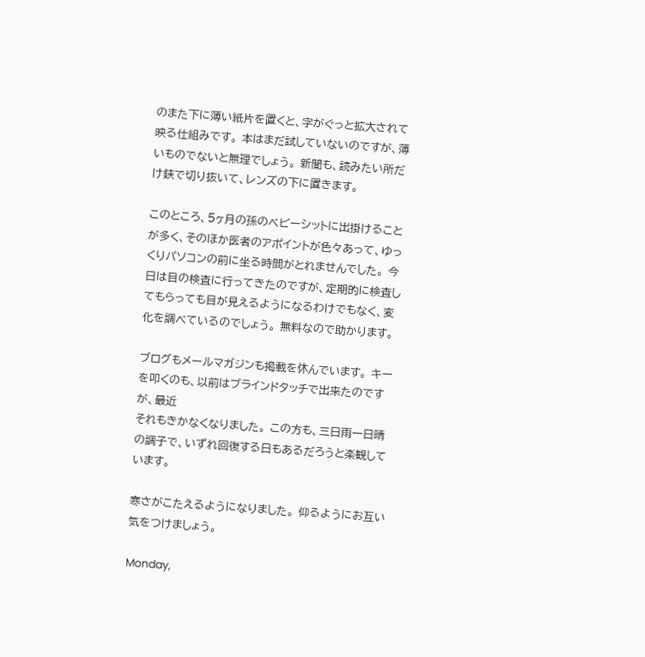のまた下に薄い紙片を置くと、字がぐっと拡大されて映る仕組みです。 本はまだ試していないのですが、薄いものでないと無理でしょう。 新聞も、読みたい所だけ鋏で切り抜いて、レンズの下に置きます。

このところ、5ヶ月の孫のベビーシットに出掛けることが多く、そのほか医者のアポイントが色々あって、ゆっくりパソコンの前に坐る時間がとれませんでした。 今日は目の検査に行ってきたのですが、定期的に検査してもらっても目が見えるようになるわけでもなく、変化を調べているのでしょう。 無料なので助かります。

ブログもメールマガジンも掲載を休んでいます。 キーを叩くのも、以前はブラインドタッチで出来たのですが、最近
それもきかなくなりました。 この方も、三日雨一日晴の調子で、いずれ回復する日もあるだろうと楽観しています。

寒さがこたえるようになりました。 仰るようにお互い気をつけましょう。

Monday,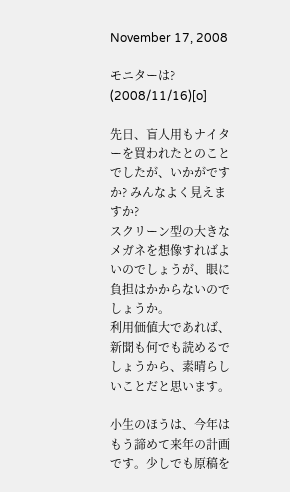November 17, 2008

モニターは? (2008/11/16)[o]

先日、盲人用もナイターを買われたとのことでしたが、いかがですか? みんなよく見えますか?
スクリーン型の大きなメガネを想像すればよいのでしょうが、眼に負担はかからないのでしょうか。
利用価値大であれば、新聞も何でも読めるでしょうから、素晴らしいことだと思います。

小生のほうは、今年はもう諦めて来年の計画です。少しでも原稿を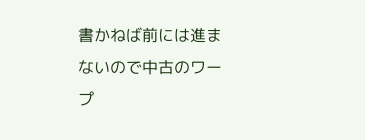書かねば前には進まないので中古のワープ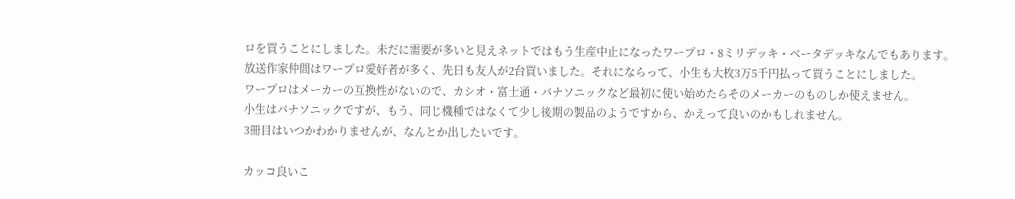ロを買うことにしました。未だに需要が多いと見えネットではもう生産中止になったワープロ・8ミリデッキ・ベータデッキなんでもあります。
放送作家仲間はワープロ愛好者が多く、先日も友人が2台買いました。それにならって、小生も大枚3万5千円払って買うことにしました。
ワープロはメーカーの互換性がないので、カシオ・富士通・パナソニックなど最初に使い始めたらそのメーカーのものしか使えません。
小生はパナソニックですが、もう、同じ機種ではなくて少し後期の製品のようですから、かえって良いのかもしれません。
3冊目はいつかわかりませんが、なんとか出したいです。

カッコ良いこ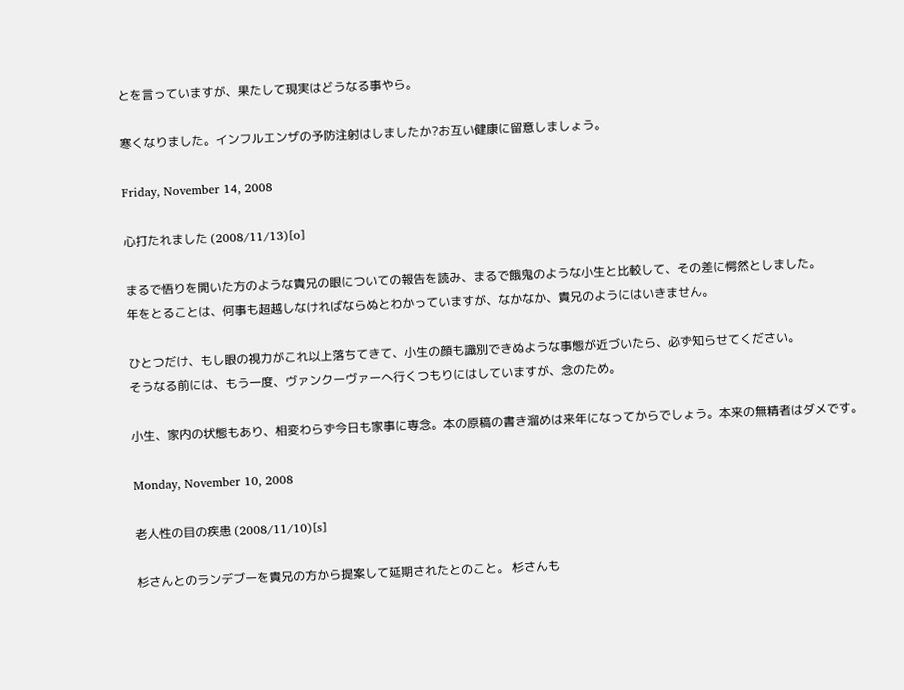とを言っていますが、果たして現実はどうなる事やら。

寒くなりました。インフルエンザの予防注射はしましたか?お互い健康に留意しましょう。

Friday, November 14, 2008

心打たれました (2008/11/13)[o]

まるで悟りを開いた方のような貴兄の眼についての報告を読み、まるで餓鬼のような小生と比較して、その差に愕然としました。
年をとることは、何事も超越しなければならぬとわかっていますが、なかなか、貴兄のようにはいきません。

ひとつだけ、もし眼の視力がこれ以上落ちてきて、小生の顔も識別できぬような事態が近づいたら、必ず知らせてください。
そうなる前には、もう一度、ヴァンクーヴァーへ行くつもりにはしていますが、念のため。

小生、家内の状態もあり、相変わらず今日も家事に専念。本の原稿の書き溜めは来年になってからでしょう。本来の無精者はダメです。

Monday, November 10, 2008

老人性の目の疾患 (2008/11/10)[s]

杉さんとのランデブーを貴兄の方から提案して延期されたとのこと。 杉さんも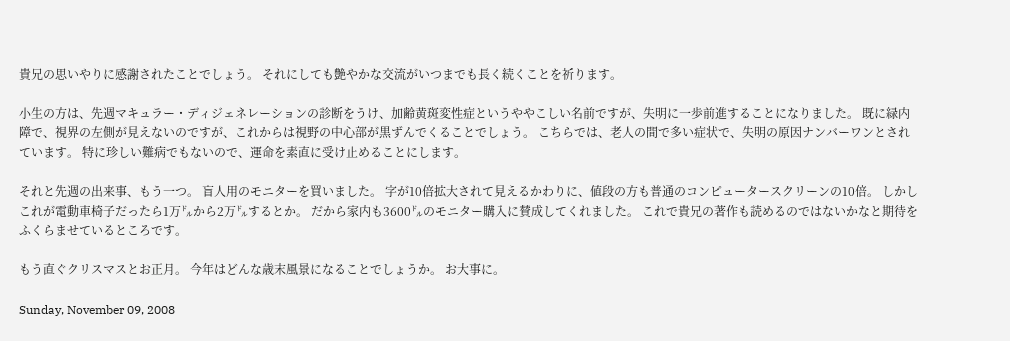貴兄の思いやりに感謝されたことでしょう。 それにしても艶やかな交流がいつまでも長く続くことを祈ります。

小生の方は、先週マキュラー・ディジェネレーションの診断をうけ、加齢黄斑変性症というややこしい名前ですが、失明に一歩前進することになりました。 既に緑内障で、視界の左側が見えないのですが、これからは視野の中心部が黒ずんでくることでしょう。 こちらでは、老人の間で多い症状で、失明の原因ナンバーワンとされています。 特に珍しい難病でもないので、運命を素直に受け止めることにします。

それと先週の出来事、もう一つ。 盲人用のモニターを買いました。 字が10倍拡大されて見えるかわりに、値段の方も普通のコンピュータースクリーンの10倍。 しかしこれが電動車椅子だったら1万㌦から2万㌦するとか。 だから家内も3600㌦のモニター購入に賛成してくれました。 これで貴兄の著作も読めるのではないかなと期待をふくらませているところです。

もう直ぐクリスマスとお正月。 今年はどんな歳末風景になることでしょうか。 お大事に。

Sunday, November 09, 2008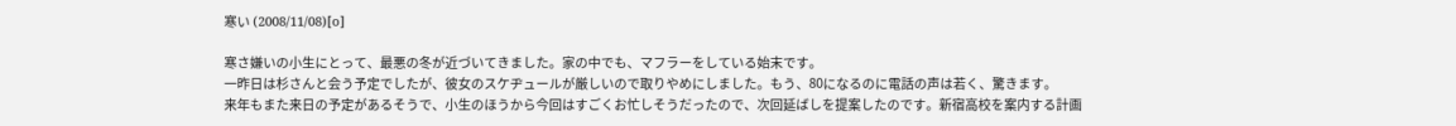寒い (2008/11/08)[o]

寒さ嫌いの小生にとって、最悪の冬が近づいてきました。家の中でも、マフラーをしている始末です。
一昨日は杉さんと会う予定でしたが、彼女のスケヂュールが厳しいので取りやめにしました。もう、80になるのに電話の声は若く、驚きます。
来年もまた来日の予定があるそうで、小生のほうから今回はすごくお忙しそうだったので、次回延ばしを提案したのです。新宿高校を案内する計画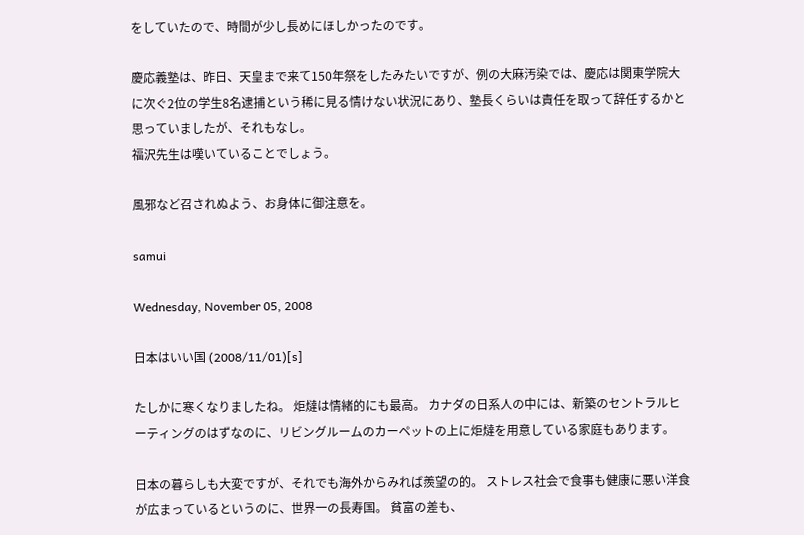をしていたので、時間が少し長めにほしかったのです。

慶応義塾は、昨日、天皇まで来て150年祭をしたみたいですが、例の大麻汚染では、慶応は関東学院大に次ぐ2位の学生8名逮捕という稀に見る情けない状況にあり、塾長くらいは責任を取って辞任するかと思っていましたが、それもなし。
福沢先生は嘆いていることでしょう。

風邪など召されぬよう、お身体に御注意を。

samui

Wednesday, November 05, 2008

日本はいい国 (2008/11/01)[s]

たしかに寒くなりましたね。 炬燵は情緒的にも最高。 カナダの日系人の中には、新築のセントラルヒーティングのはずなのに、リビングルームのカーペットの上に炬燵を用意している家庭もあります。

日本の暮らしも大変ですが、それでも海外からみれば羨望の的。 ストレス社会で食事も健康に悪い洋食が広まっているというのに、世界一の長寿国。 貧富の差も、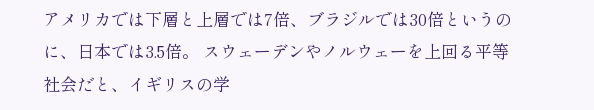アメリカでは下層と上層では7倍、ブラジルでは30倍というのに、日本では3.5倍。 スウェーデンやノルウェーを上回る平等社会だと、イギリスの学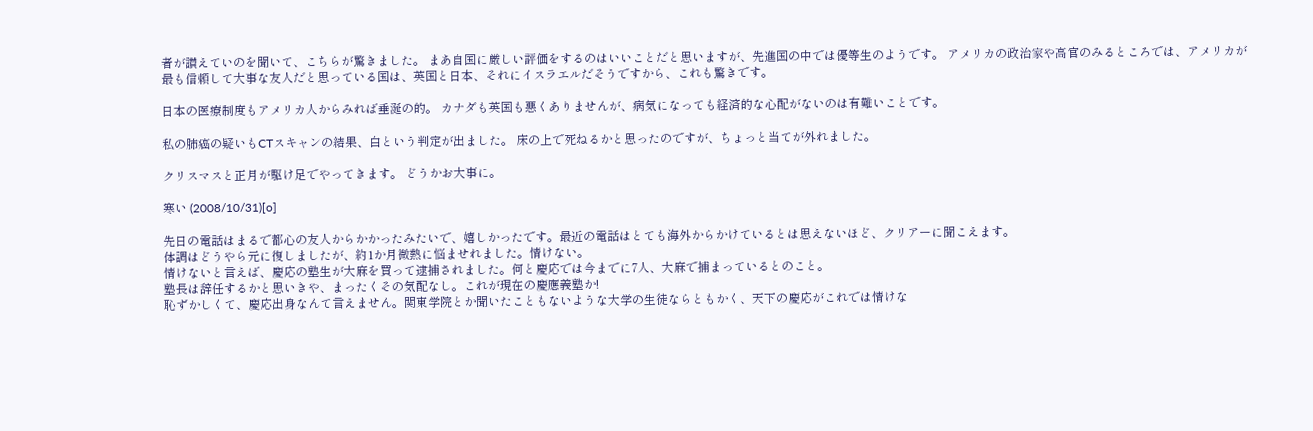者が讃えていのを聞いて、こちらが驚きました。 まあ自国に厳しい評価をするのはいいことだと思いますが、先進国の中では優等生のようです。 アメリカの政治家や高官のみるところでは、アメリカが最も信頼して大事な友人だと思っている国は、英国と日本、それにイスラエルだそうですから、これも驚きです。

日本の医療制度もアメリカ人からみれば垂涎の的。 カナダも英国も悪くありませんが、病気になっても経済的な心配がないのは有難いことです。

私の肺癌の疑いもCTスキャンの結果、白という判定が出ました。 床の上で死ねるかと思ったのですが、ちょっと当てが外れました。

クリスマスと正月が駆け足でやってきます。 どうかお大事に。

寒い (2008/10/31)[o]

先日の電話はまるで都心の友人からかかったみたいで、嬉しかったです。最近の電話はとても海外からかけているとは思えないほど、クリアーに聞こえます。
体調はどうやら元に復しましたが、約1か月微熱に悩ませれました。情けない。
情けないと言えば、慶応の塾生が大麻を買って逮捕されました。何と慶応では今までに7人、大麻で捕まっているとのこと。
塾長は辞任するかと思いきや、まったくその気配なし。これが現在の慶應義塾か!
恥ずかしくて、慶応出身なんて言えません。関東学院とか聞いたこともないような大学の生徒ならともかく、天下の慶応がこれでは情けな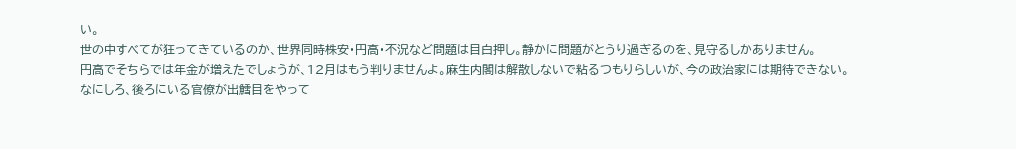い。
世の中すべてが狂ってきているのか、世界同時株安・円高・不況など問題は目白押し。静かに問題がとうり過ぎるのを、見守るしかありません。
円高でそちらでは年金が増えたでしょうが、12月はもう判りませんよ。麻生内閣は解散しないで粘るつもりらしいが、今の政治家には期待できない。なにしろ、後ろにいる官僚が出鱈目をやって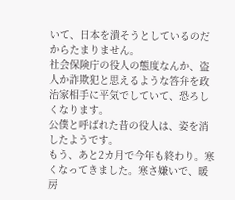いて、日本を潰そうとしているのだからたまりません。
社会保険庁の役人の態度なんか、盗人か詐欺犯と思えるような答弁を政治家相手に平気でしていて、恐ろしくなります。
公僕と呼ばれた昔の役人は、姿を消したようです。
もう、あと2カ月で今年も終わり。寒くなってきました。寒さ嫌いで、暖房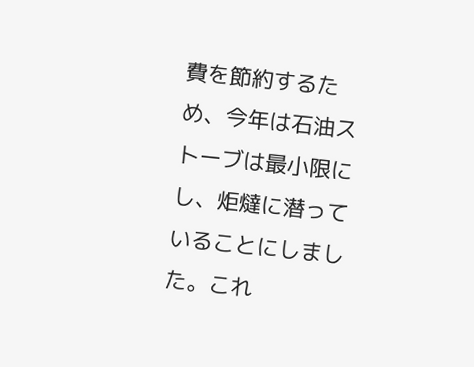費を節約するため、今年は石油ストーブは最小限にし、炬燵に潜っていることにしました。これ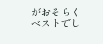がおそらくベストでし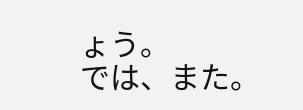ょう。
では、また。